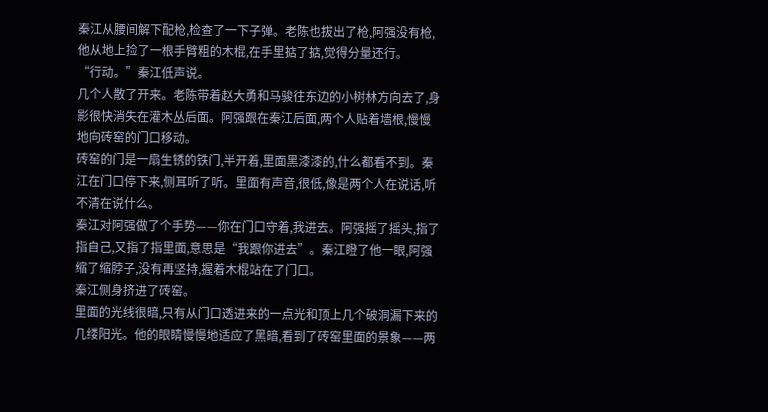秦江从腰间解下配枪,检查了一下子弹。老陈也拔出了枪,阿强没有枪,他从地上捡了一根手臂粗的木棍,在手里掂了掂,觉得分量还行。
“行动。”秦江低声说。
几个人散了开来。老陈带着赵大勇和马骏往东边的小树林方向去了,身影很快消失在灌木丛后面。阿强跟在秦江后面,两个人贴着墙根,慢慢地向砖窑的门口移动。
砖窑的门是一扇生锈的铁门,半开着,里面黑漆漆的,什么都看不到。秦江在门口停下来,侧耳听了听。里面有声音,很低,像是两个人在说话,听不清在说什么。
秦江对阿强做了个手势——你在门口守着,我进去。阿强摇了摇头,指了指自己,又指了指里面,意思是“我跟你进去”。秦江瞪了他一眼,阿强缩了缩脖子,没有再坚持,握着木棍站在了门口。
秦江侧身挤进了砖窑。
里面的光线很暗,只有从门口透进来的一点光和顶上几个破洞漏下来的几缕阳光。他的眼睛慢慢地适应了黑暗,看到了砖窑里面的景象——两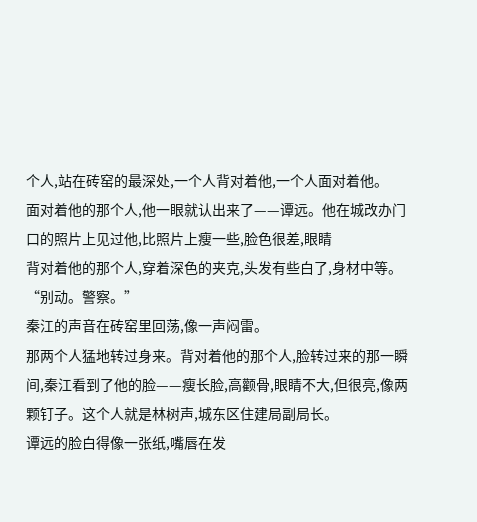个人,站在砖窑的最深处,一个人背对着他,一个人面对着他。
面对着他的那个人,他一眼就认出来了——谭远。他在城改办门口的照片上见过他,比照片上瘦一些,脸色很差,眼睛
背对着他的那个人,穿着深色的夹克,头发有些白了,身材中等。
“别动。警察。”
秦江的声音在砖窑里回荡,像一声闷雷。
那两个人猛地转过身来。背对着他的那个人,脸转过来的那一瞬间,秦江看到了他的脸——瘦长脸,高颧骨,眼睛不大,但很亮,像两颗钉子。这个人就是林树声,城东区住建局副局长。
谭远的脸白得像一张纸,嘴唇在发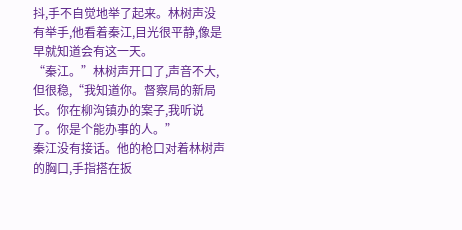抖,手不自觉地举了起来。林树声没有举手,他看着秦江,目光很平静,像是早就知道会有这一天。
“秦江。”林树声开口了,声音不大,但很稳,“我知道你。督察局的新局长。你在柳沟镇办的案子,我听说了。你是个能办事的人。”
秦江没有接话。他的枪口对着林树声的胸口,手指搭在扳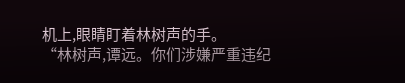机上,眼睛盯着林树声的手。
“林树声,谭远。你们涉嫌严重违纪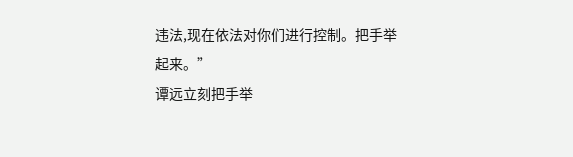违法,现在依法对你们进行控制。把手举起来。”
谭远立刻把手举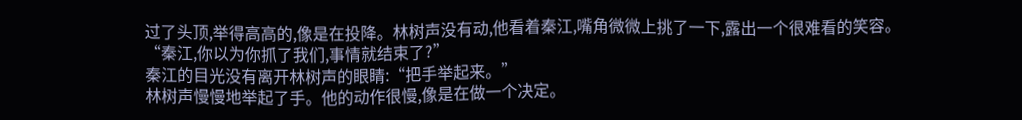过了头顶,举得高高的,像是在投降。林树声没有动,他看着秦江,嘴角微微上挑了一下,露出一个很难看的笑容。
“秦江,你以为你抓了我们,事情就结束了?”
秦江的目光没有离开林树声的眼睛:“把手举起来。”
林树声慢慢地举起了手。他的动作很慢,像是在做一个决定。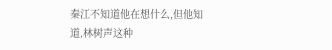秦江不知道他在想什么,但他知道,林树声这种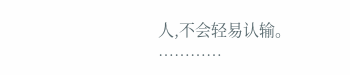人,不会轻易认输。
…………